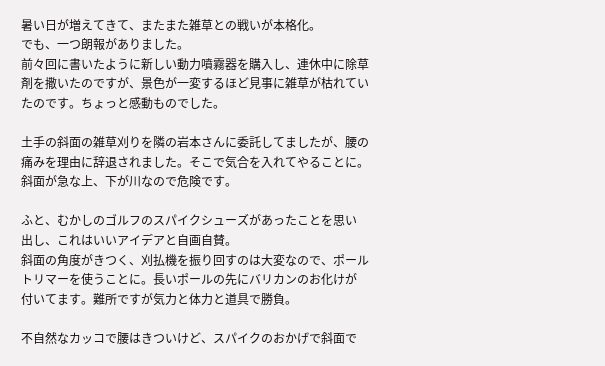暑い日が増えてきて、またまた雑草との戦いが本格化。
でも、一つ朗報がありました。
前々回に書いたように新しい動力噴霧器を購入し、連休中に除草
剤を撒いたのですが、景色が一変するほど見事に雑草が枯れてい
たのです。ちょっと感動ものでした。

土手の斜面の雑草刈りを隣の岩本さんに委託してましたが、腰の
痛みを理由に辞退されました。そこで気合を入れてやることに。
斜面が急な上、下が川なので危険です。

ふと、むかしのゴルフのスパイクシューズがあったことを思い
出し、これはいいアイデアと自画自賛。
斜面の角度がきつく、刈払機を振り回すのは大変なので、ポール
トリマーを使うことに。長いポールの先にバリカンのお化けが
付いてます。難所ですが気力と体力と道具で勝負。

不自然なカッコで腰はきついけど、スパイクのおかげで斜面で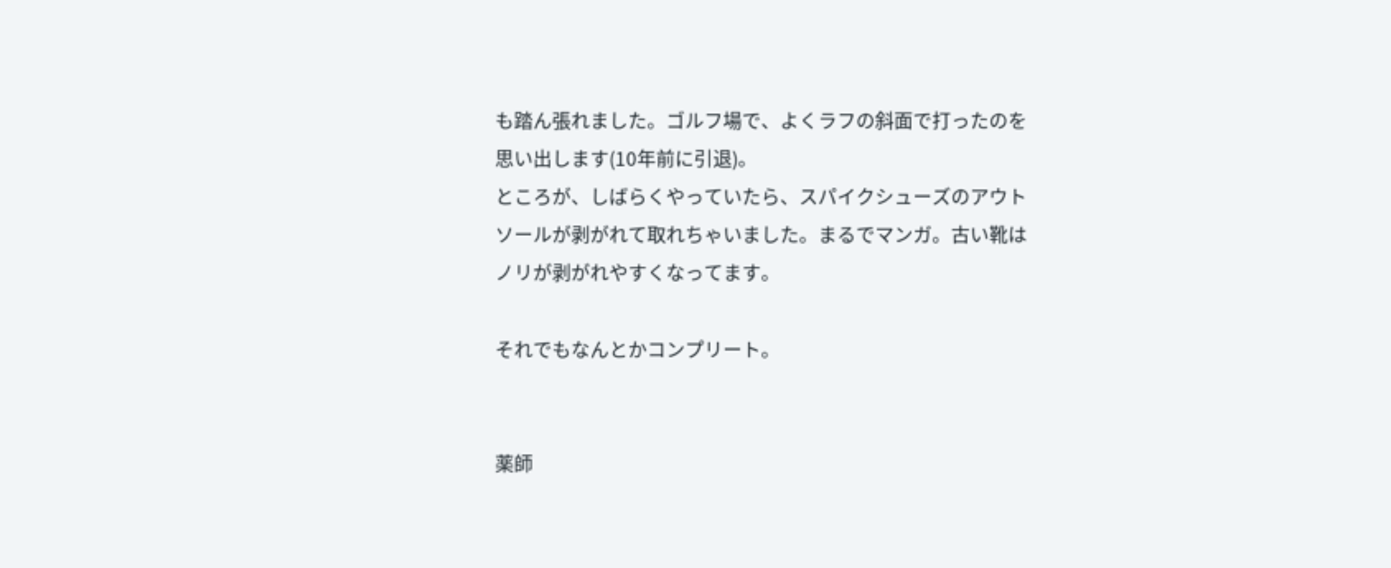も踏ん張れました。ゴルフ場で、よくラフの斜面で打ったのを
思い出します(10年前に引退)。
ところが、しばらくやっていたら、スパイクシューズのアウト
ソールが剥がれて取れちゃいました。まるでマンガ。古い靴は
ノリが剥がれやすくなってます。

それでもなんとかコンプリート。


薬師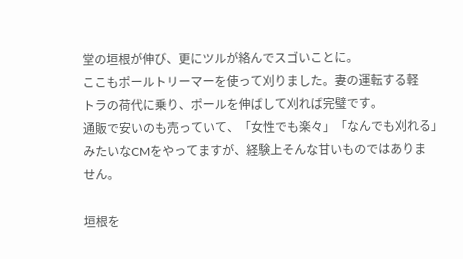堂の垣根が伸び、更にツルが絡んでスゴいことに。
ここもポールトリーマーを使って刈りました。妻の運転する軽
トラの荷代に乗り、ポールを伸ばして刈れば完璧です。
通販で安いのも売っていて、「女性でも楽々」「なんでも刈れる」
みたいなCMをやってますが、経験上そんな甘いものではありま
せん。

垣根を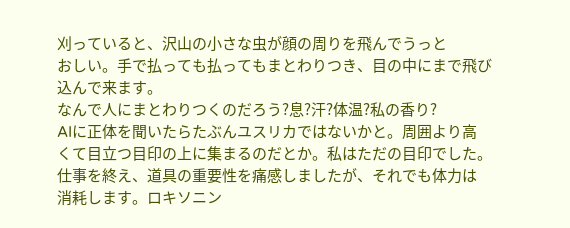刈っていると、沢山の小さな虫が顔の周りを飛んでうっと
おしい。手で払っても払ってもまとわりつき、目の中にまで飛び
込んで来ます。
なんで人にまとわりつくのだろう?息?汗?体温?私の香り?
AIに正体を聞いたらたぶんユスリカではないかと。周囲より高
くて目立つ目印の上に集まるのだとか。私はただの目印でした。
仕事を終え、道具の重要性を痛感しましたが、それでも体力は
消耗します。ロキソニン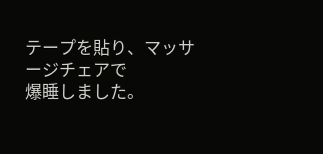テープを貼り、マッサージチェアで
爆睡しました。